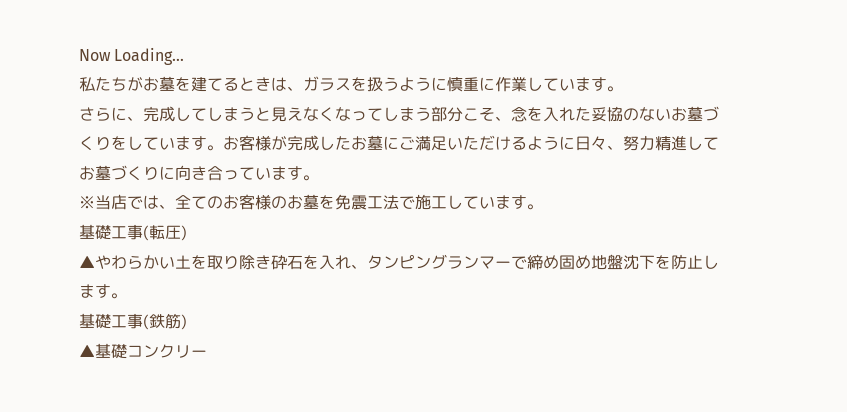Now Loading…
私たちがお墓を建てるときは、ガラスを扱うように慎重に作業しています。
さらに、完成してしまうと見えなくなってしまう部分こそ、念を入れた妥協のないお墓づくりをしています。お客様が完成したお墓にご満足いただけるように日々、努力精進してお墓づくりに向き合っています。
※当店では、全てのお客様のお墓を免震工法で施工しています。
基礎工事(転圧)
▲やわらかい土を取り除き砕石を入れ、タンピングランマーで締め固め地盤沈下を防止します。
基礎工事(鉄筋)
▲基礎コンクリー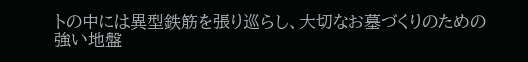トの中には異型鉄筋を張り巡らし、大切なお墓づくりのための強い地盤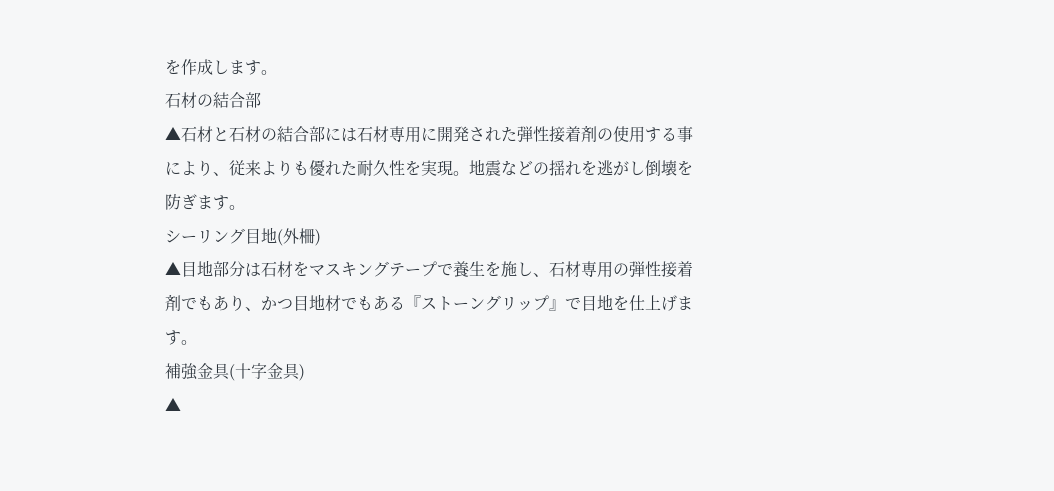を作成します。
石材の結合部
▲石材と石材の結合部には石材専用に開発された弾性接着剤の使用する事により、従来よりも優れた耐久性を実現。地震などの揺れを逃がし倒壊を防ぎます。
シーリング目地(外柵)
▲目地部分は石材をマスキングテープで養生を施し、石材専用の弾性接着剤でもあり、かつ目地材でもある『ストーングリップ』で目地を仕上げます。
補強金具(十字金具)
▲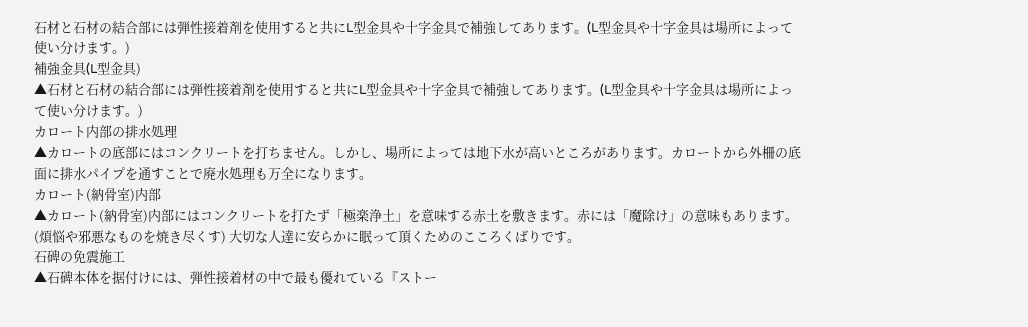石材と石材の結合部には弾性接着剤を使用すると共にL型金具や十字金具で補強してあります。(L型金具や十字金具は場所によって使い分けます。)
補強金具(L型金具)
▲石材と石材の結合部には弾性接着剤を使用すると共にL型金具や十字金具で補強してあります。(L型金具や十字金具は場所によって使い分けます。)
カロート内部の排水処理
▲カロートの底部にはコンクリートを打ちません。しかし、場所によっては地下水が高いところがあります。カロートから外柵の底面に排水パイプを通すことで廃水処理も万全になります。
カロート(納骨室)内部
▲カロート(納骨室)内部にはコンクリートを打たず「極楽浄土」を意味する赤土を敷きます。赤には「魔除け」の意味もあります。(煩悩や邪悪なものを焼き尽くす) 大切な人達に安らかに眠って頂くためのこころくばりです。
石碑の免震施工
▲石碑本体を据付けには、弾性接着材の中で最も優れている『ストー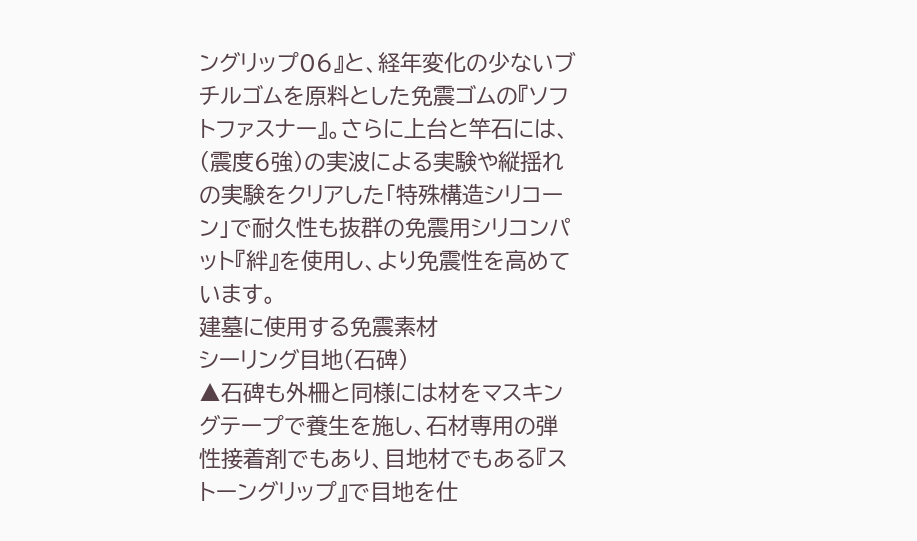ングリップ06』と、経年変化の少ないブチルゴムを原料とした免震ゴムの『ソフトファスナー』。さらに上台と竿石には、(震度6強)の実波による実験や縦揺れの実験をクリアした「特殊構造シリコーン」で耐久性も抜群の免震用シリコンパット『絆』を使用し、より免震性を高めています。
建墓に使用する免震素材
シーリング目地(石碑)
▲石碑も外柵と同様には材をマスキングテープで養生を施し、石材専用の弾性接着剤でもあり、目地材でもある『ストーングリップ』で目地を仕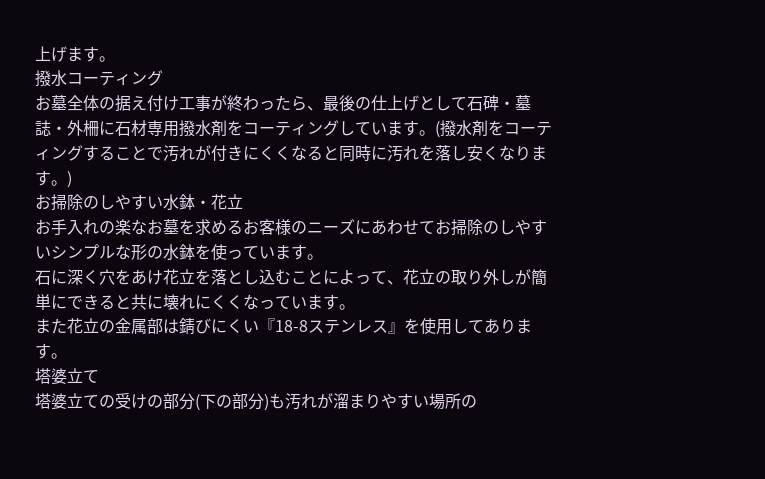上げます。
撥水コーティング
お墓全体の据え付け工事が終わったら、最後の仕上げとして石碑・墓誌・外柵に石材専用撥水剤をコーティングしています。(撥水剤をコーティングすることで汚れが付きにくくなると同時に汚れを落し安くなります。)
お掃除のしやすい水鉢・花立
お手入れの楽なお墓を求めるお客様のニーズにあわせてお掃除のしやすいシンプルな形の水鉢を使っています。
石に深く穴をあけ花立を落とし込むことによって、花立の取り外しが簡単にできると共に壊れにくくなっています。
また花立の金属部は錆びにくい『18-8ステンレス』を使用してあります。
塔婆立て
塔婆立ての受けの部分(下の部分)も汚れが溜まりやすい場所の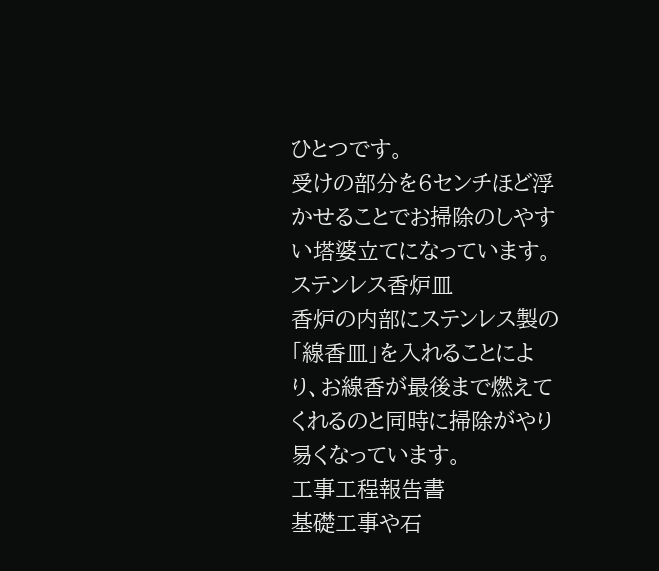ひとつです。
受けの部分を6センチほど浮かせることでお掃除のしやすい塔婆立てになっています。
ステンレス香炉皿
香炉の内部にステンレス製の「線香皿」を入れることにより、お線香が最後まで燃えてくれるのと同時に掃除がやり易くなっています。
工事工程報告書
基礎工事や石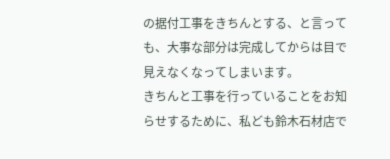の据付工事をきちんとする、と言っても、大事な部分は完成してからは目で見えなくなってしまいます。
きちんと工事を行っていることをお知らせするために、私ども鈴木石材店で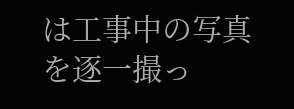は工事中の写真を逐一撮っ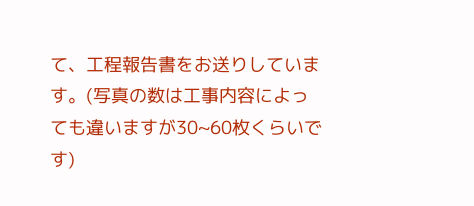て、工程報告書をお送りしています。(写真の数は工事内容によっても違いますが30~60枚くらいです)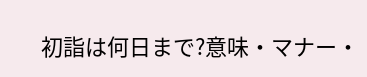初詣は何日まで?意味・マナー・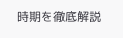時期を徹底解説